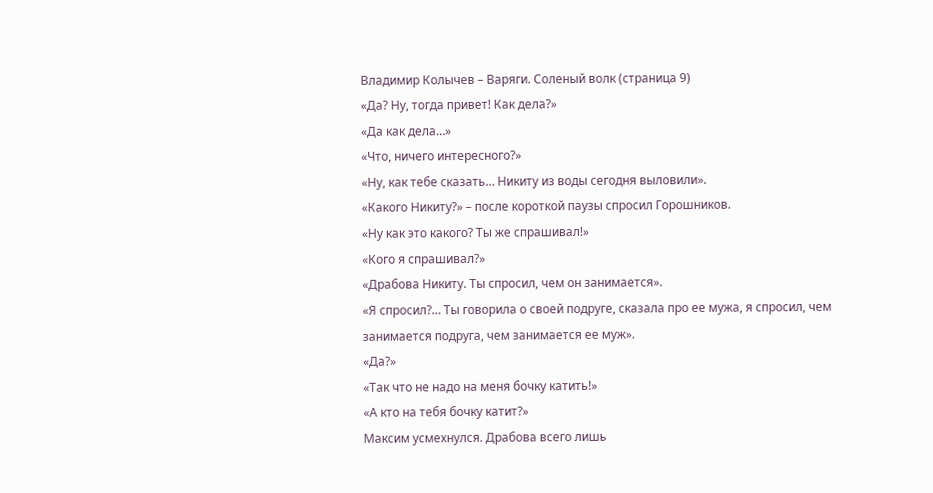Владимир Колычев – Варяги. Соленый волк (страница 9)
«Да? Ну, тогда привет! Как дела?»
«Да как дела…»
«Что, ничего интересного?»
«Ну, как тебе сказать… Никиту из воды сегодня выловили».
«Какого Никиту?» – после короткой паузы спросил Горошников.
«Ну как это какого? Ты же спрашивал!»
«Кого я спрашивал?»
«Драбова Никиту. Ты спросил, чем он занимается».
«Я спросил?… Ты говорила о своей подруге, сказала про ее мужа, я спросил, чем занимается подруга, чем занимается ее муж».
«Да?»
«Так что не надо на меня бочку катить!»
«А кто на тебя бочку катит?»
Максим усмехнулся. Драбова всего лишь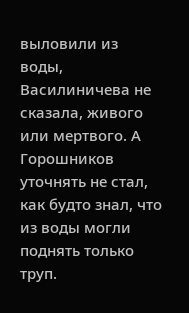выловили из воды, Василиничева не сказала, живого или мертвого. А Горошников уточнять не стал, как будто знал, что из воды могли поднять только труп.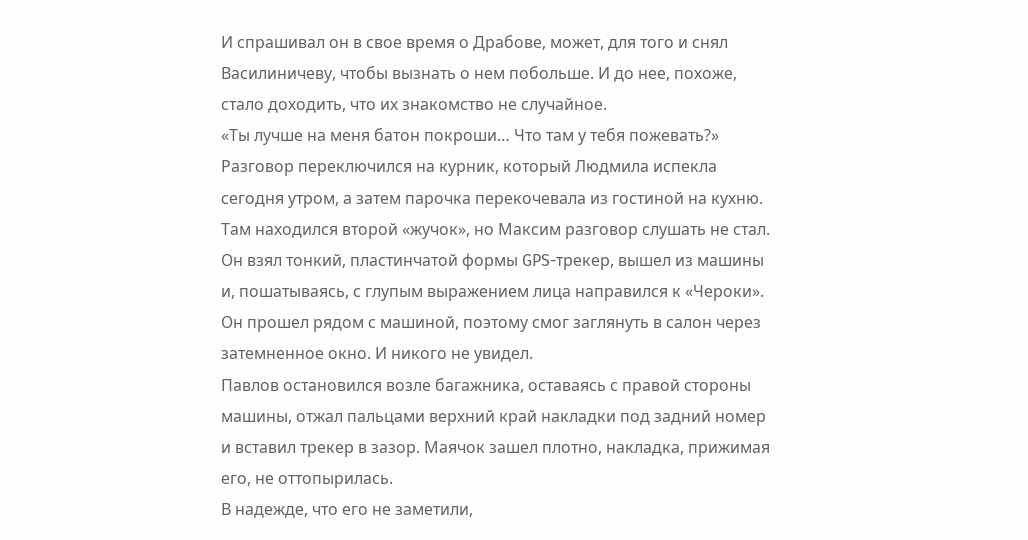И спрашивал он в свое время о Драбове, может, для того и снял Василиничеву, чтобы вызнать о нем побольше. И до нее, похоже, стало доходить, что их знакомство не случайное.
«Ты лучше на меня батон покроши… Что там у тебя пожевать?»
Разговор переключился на курник, который Людмила испекла сегодня утром, а затем парочка перекочевала из гостиной на кухню. Там находился второй «жучок», но Максим разговор слушать не стал. Он взял тонкий, пластинчатой формы GPS-трекер, вышел из машины и, пошатываясь, с глупым выражением лица направился к «Чероки».
Он прошел рядом с машиной, поэтому смог заглянуть в салон через затемненное окно. И никого не увидел.
Павлов остановился возле багажника, оставаясь с правой стороны машины, отжал пальцами верхний край накладки под задний номер и вставил трекер в зазор. Маячок зашел плотно, накладка, прижимая его, не оттопырилась.
В надежде, что его не заметили,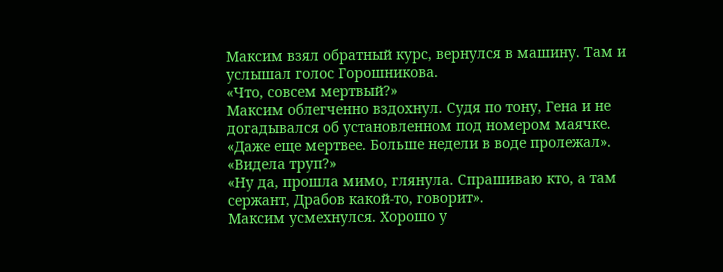Максим взял обратный курс, вернулся в машину. Там и услышал голос Горошникова.
«Что, совсем мертвый?»
Максим облегченно вздохнул. Судя по тону, Гена и не догадывался об установленном под номером маячке.
«Даже еще мертвее. Больше недели в воде пролежал».
«Видела труп?»
«Ну да, прошла мимо, глянула. Спрашиваю кто, а там сержант, Драбов какой-то, говорит».
Максим усмехнулся. Хорошо у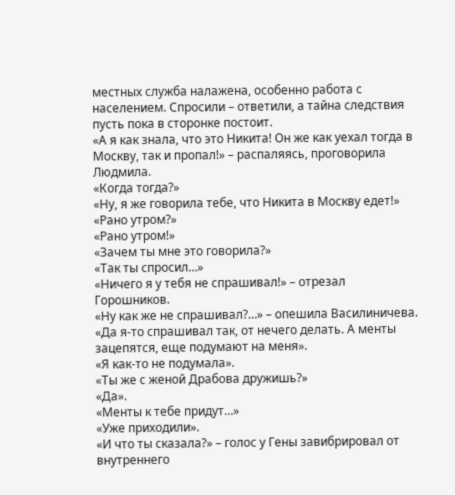местных служба налажена, особенно работа с населением. Спросили – ответили, а тайна следствия пусть пока в сторонке постоит.
«А я как знала, что это Никита! Он же как уехал тогда в Москву, так и пропал!» – распаляясь, проговорила Людмила.
«Когда тогда?»
«Ну, я же говорила тебе, что Никита в Москву едет!»
«Рано утром?»
«Рано утром!»
«Зачем ты мне это говорила?»
«Так ты спросил…»
«Ничего я у тебя не спрашивал!» – отрезал Горошников.
«Ну как же не спрашивал?…» – опешила Василиничева.
«Да я-то спрашивал так, от нечего делать. А менты зацепятся, еще подумают на меня».
«Я как-то не подумала».
«Ты же с женой Драбова дружишь?»
«Да».
«Менты к тебе придут…»
«Уже приходили».
«И что ты сказала?» – голос у Гены завибрировал от внутреннего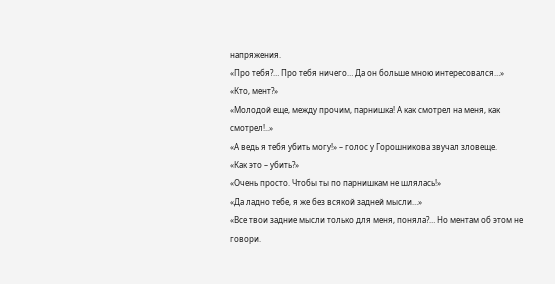напряжения.
«Про тебя?… Про тебя ничего… Да он больше мною интересовался…»
«Кто, мент?»
«Молодой еще, между прочим, парнишка! А как смотрел на меня, как смотрел!..»
«А ведь я тебя убить могу!» – голос у Горошникова звучал зловеще.
«Как это – убить?»
«Очень просто. Чтобы ты по парнишкам не шлялась!»
«Да ладно тебе, я же без всякой задней мысли…»
«Все твои задние мысли только для меня, поняла?… Но ментам об этом не говори.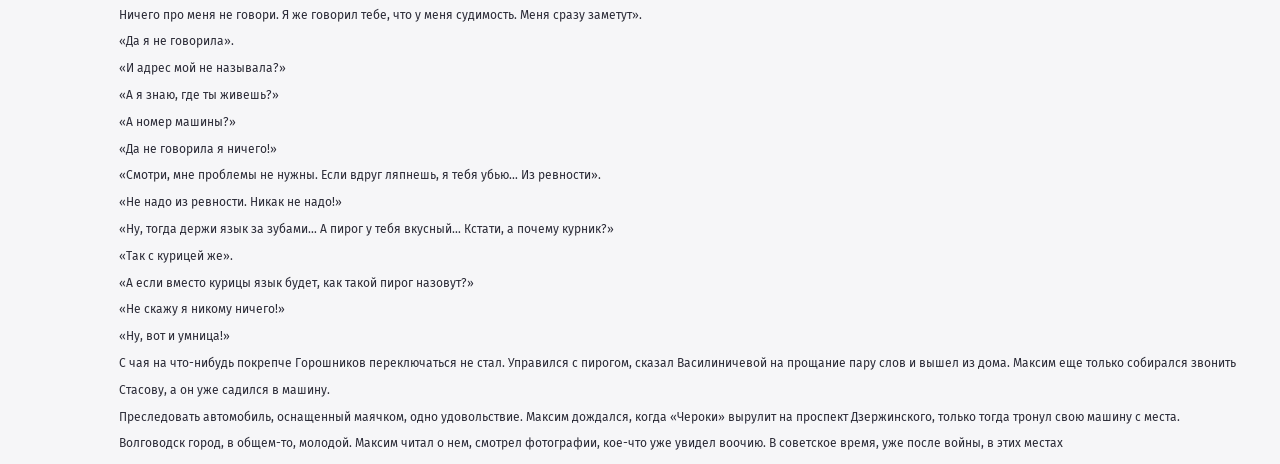Ничего про меня не говори. Я же говорил тебе, что у меня судимость. Меня сразу заметут».
«Да я не говорила».
«И адрес мой не называла?»
«А я знаю, где ты живешь?»
«А номер машины?»
«Да не говорила я ничего!»
«Смотри, мне проблемы не нужны. Если вдруг ляпнешь, я тебя убью… Из ревности».
«Не надо из ревности. Никак не надо!»
«Ну, тогда держи язык за зубами… А пирог у тебя вкусный… Кстати, а почему курник?»
«Так с курицей же».
«А если вместо курицы язык будет, как такой пирог назовут?»
«Не скажу я никому ничего!»
«Ну, вот и умница!»
С чая на что-нибудь покрепче Горошников переключаться не стал. Управился с пирогом, сказал Василиничевой на прощание пару слов и вышел из дома. Максим еще только собирался звонить Стасову, а он уже садился в машину.
Преследовать автомобиль, оснащенный маячком, одно удовольствие. Максим дождался, когда «Чероки» вырулит на проспект Дзержинского, только тогда тронул свою машину с места.
Волговодск город, в общем-то, молодой. Максим читал о нем, смотрел фотографии, кое-что уже увидел воочию. В советское время, уже после войны, в этих местах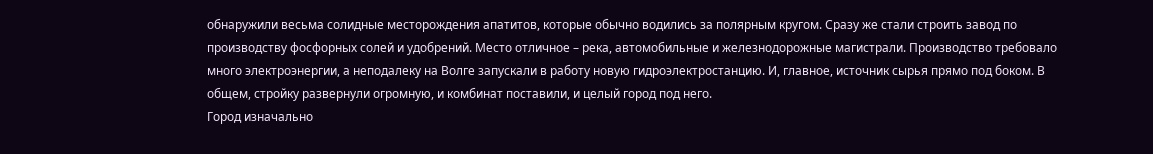обнаружили весьма солидные месторождения апатитов, которые обычно водились за полярным кругом. Сразу же стали строить завод по производству фосфорных солей и удобрений. Место отличное – река, автомобильные и железнодорожные магистрали. Производство требовало много электроэнергии, а неподалеку на Волге запускали в работу новую гидроэлектростанцию. И, главное, источник сырья прямо под боком. В общем, стройку развернули огромную, и комбинат поставили, и целый город под него.
Город изначально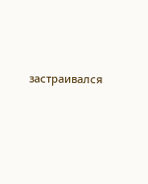застраивался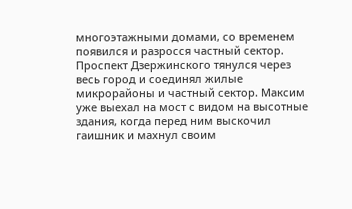многоэтажными домами, со временем появился и разросся частный сектор. Проспект Дзержинского тянулся через весь город и соединял жилые микрорайоны и частный сектор. Максим уже выехал на мост с видом на высотные здания, когда перед ним выскочил гаишник и махнул своим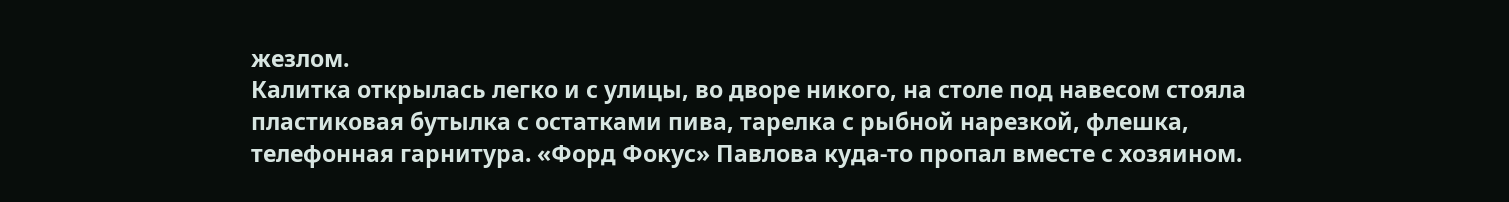жезлом.
Калитка открылась легко и с улицы, во дворе никого, на столе под навесом стояла пластиковая бутылка с остатками пива, тарелка с рыбной нарезкой, флешка, телефонная гарнитура. «Форд Фокус» Павлова куда-то пропал вместе с хозяином.